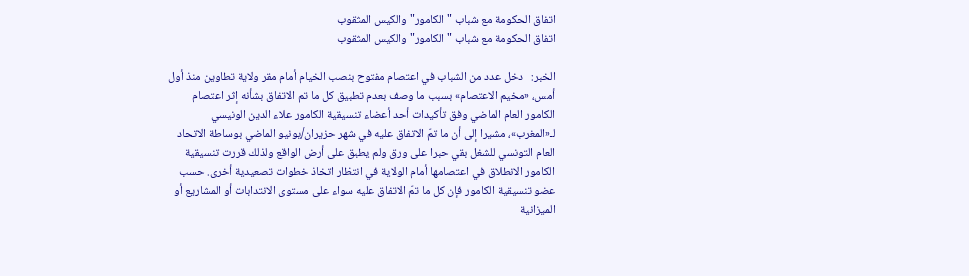اتفاق الحكومة مع شباب "الكامور" والكيس المثقوب
اتفاق الحكومة مع شباب "الكامور" والكيس المثقوب

الخبر:   دخل عدد من الشباب في اعتصام مفتوح بنصب الخيام أمام مقر ولاية تطاوين منذ أول أمس، «مخيم الاعتصام» بسبب ما وصف بعدم تطبيق كل ما تم الاتفاق بشأنه إثر اعتصام الكامور العام الماضي وفق تأكيدات أحد أعضاء تنسيقية الكامور علاء الدين الونيسي لـ«المغرب»، مشيرا إلى أن ما تمّ الاتفاق عليه في شهر حزيران/يونيو الماضي بوساطة الاتحاد العام التونسي للشغل بقي حبرا على ورق ولم يطبق على أرض الواقع ولذلك قررت تنسيقية الكامور الانطلاق في اعتصامها أمام الولاية في انتظار اتخاذ خطوات تصعيدية أخرى. حسب عضو تنسيقية الكامور فإن كل ما تمّ الاتفاق عليه سواء على مستوى الانتدابات أو المشاريع أو الميزانية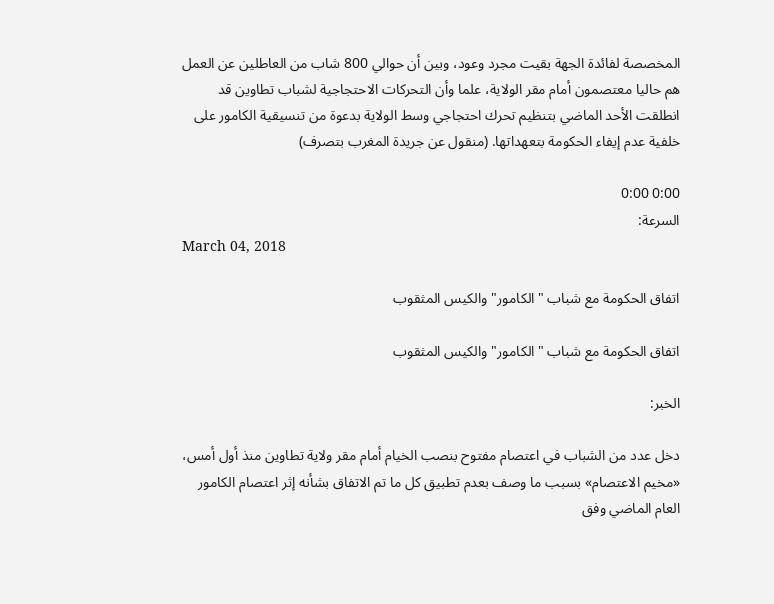المخصصة لفائدة الجهة بقيت مجرد وعود، وبين أن حوالي 800 شاب من العاطلين عن العمل هم حاليا معتصمون أمام مقر الولاية، علما وأن التحركات الاحتجاجية لشباب تطاوين قد انطلقت الأحد الماضي بتنظيم تحرك احتجاجي وسط الولاية بدعوة من تنسيقية الكامور على خلفية عدم إيفاء الحكومة بتعهداتها. (منقول عن جريدة المغرب بتصرف)

0:00 0:00
السرعة:
March 04, 2018

اتفاق الحكومة مع شباب "الكامور" والكيس المثقوب

اتفاق الحكومة مع شباب "الكامور" والكيس المثقوب

الخبر:

دخل عدد من الشباب في اعتصام مفتوح بنصب الخيام أمام مقر ولاية تطاوين منذ أول أمس، «مخيم الاعتصام» بسبب ما وصف بعدم تطبيق كل ما تم الاتفاق بشأنه إثر اعتصام الكامور العام الماضي وفق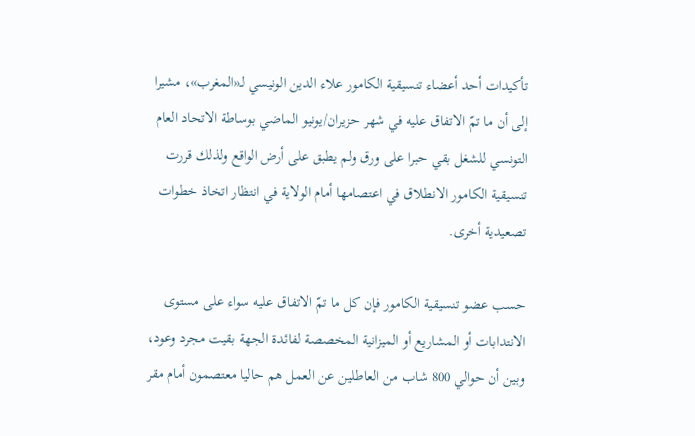تأكيدات أحد أعضاء تنسيقية الكامور علاء الدين الونيسي لـ«المغرب»، مشيرا إلى أن ما تمّ الاتفاق عليه في شهر حزيران/يونيو الماضي بوساطة الاتحاد العام التونسي للشغل بقي حبرا على ورق ولم يطبق على أرض الواقع ولذلك قررت تنسيقية الكامور الانطلاق في اعتصامها أمام الولاية في انتظار اتخاذ خطوات تصعيدية أخرى.

حسب عضو تنسيقية الكامور فإن كل ما تمّ الاتفاق عليه سواء على مستوى الانتدابات أو المشاريع أو الميزانية المخصصة لفائدة الجهة بقيت مجرد وعود، وبين أن حوالي 800 شاب من العاطلين عن العمل هم حاليا معتصمون أمام مقر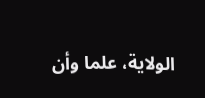الولاية، علما وأن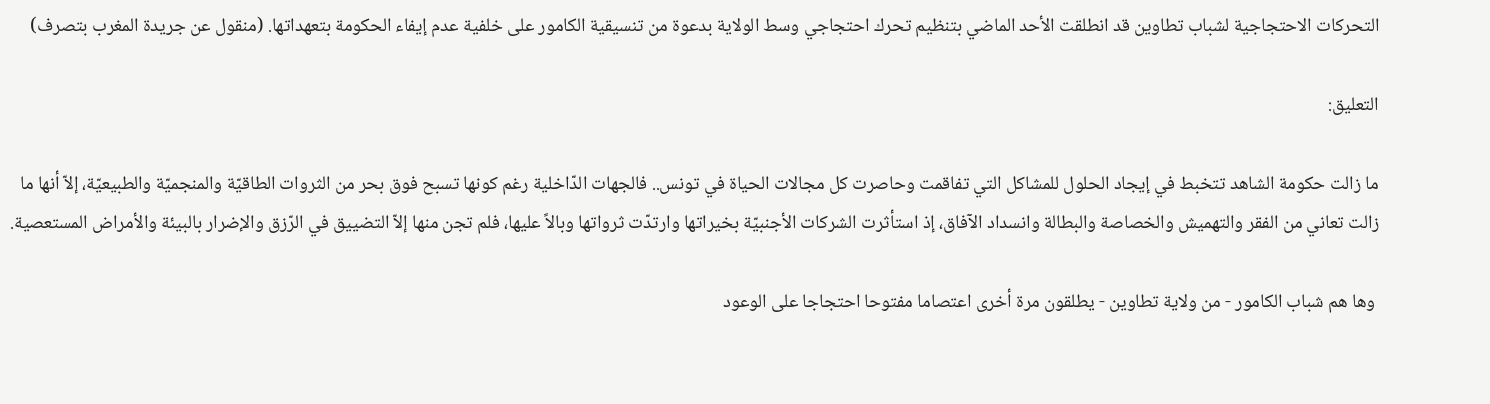التحركات الاحتجاجية لشباب تطاوين قد انطلقت الأحد الماضي بتنظيم تحرك احتجاجي وسط الولاية بدعوة من تنسيقية الكامور على خلفية عدم إيفاء الحكومة بتعهداتها. (منقول عن جريدة المغرب بتصرف)

التعليق:

ما زالت حكومة الشاهد تتخبط في إيجاد الحلول للمشاكل التي تفاقمت وحاصرت كل مجالات الحياة في تونس.. فالجهات الدّاخلية رغم كونها تسبح فوق بحر من الثروات الطاقيّة والمنجميّة والطبيعيّة، إلاّ أنها ما زالت تعاني من الفقر والتهميش والخصاصة والبطالة وانسداد الآفاق، إذ استأثرت الشركات الأجنبيّة بخيراتها وارتدّت ثرواتها وبالاً عليها، فلم تجن منها إلاّ التضييق في الرّزق والإضرار بالبيئة والأمراض المستعصية.

 وها هم شباب الكامور - من ولاية تطاوين - يطلقون مرة أخرى اعتصاما مفتوحا احتجاجا على الوعود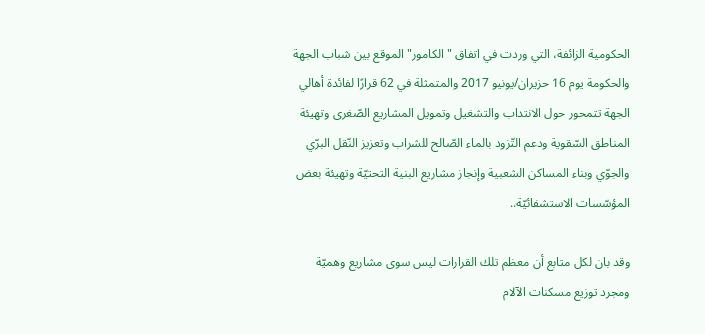الحكومية الزائفة، التي وردت في اتفاق "الكامور" الموقع بين شباب الجهة والحكومة يوم 16 حزيران/يونيو 2017 والمتمثلة في 62 قرارًا لفائدة أهالي الجهة تتمحور حول الانتداب والتشغيل وتمويل المشاريع الصّغرى وتهيئة المناطق السّقوية ودعم التّزود بالماء الصّالح للشراب وتعزيز النّقل البرّي والجوّي وبناء المساكن الشعبية وإنجاز مشاريع البنية التحتيّة وتهيئة بعض المؤسّسات الاستشفائيّة..

وقد بان لكل متابع أن معظم تلك القرارات ليس سوى مشاريع وهميّة ومجرد توزيع مسكنات الآلام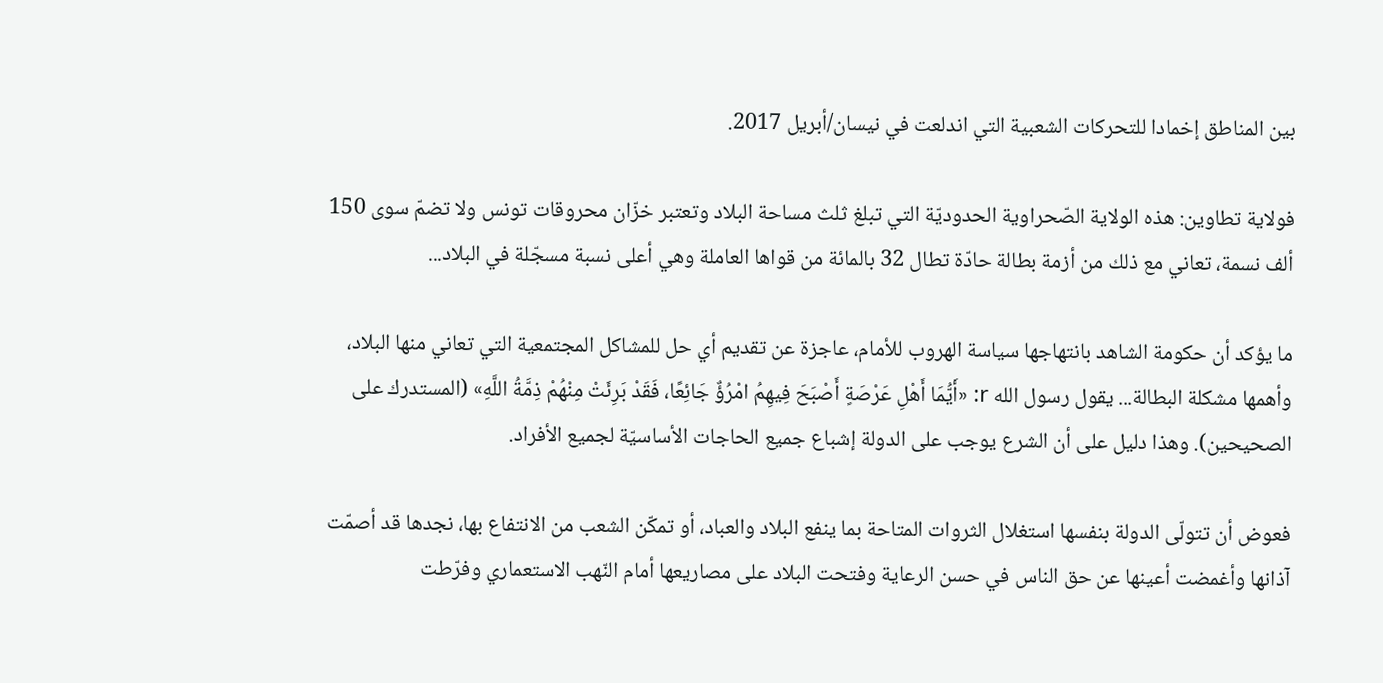بين المناطق إخمادا للتحركات الشعبية التي اندلعت في نيسان/أبريل 2017.

فولاية تطاوين: هذه الولاية الصّحراوية الحدوديّة التي تبلغ ثلث مساحة البلاد وتعتبر خزّان محروقات تونس ولا تضمّ سوى 150 ألف نسمة، تعاني مع ذلك من أزمة بطالة حادّة تطال 32 بالمائة من قواها العاملة وهي أعلى نسبة مسجّلة في البلاد...

ما يؤكد أن حكومة الشاهد بانتهاجها سياسة الهروب للأمام، عاجزة عن تقديم أي حل للمشاكل المجتمعية التي تعاني منها البلاد، وأهمها مشكلة البطالة... يقول رسول الله r: «أَيُّمَا أَهْلِ عَرْصَةٍ أَصْبَحَ فِيهِمُ امْرُؤٌ جَائِعًا، فَقَدْ بَرِئَتْ مِنْهُمْ ذِمَّةُ اللَّهِ» (المستدرك على الصحيحين). وهذا دليل على أن الشرع يوجب على الدولة إشباع جميع الحاجات الأساسيّة لجميع الأفراد.

فعوض أن تتولّى الدولة بنفسها استغلال الثروات المتاحة بما ينفع البلاد والعباد، أو تمكّن الشعب من الانتفاع بها، نجدها قد أصمّت آذانها وأغمضت أعينها عن حق الناس في حسن الرعاية وفتحت البلاد على مصاريعها أمام النّهب الاستعماري وفرّطت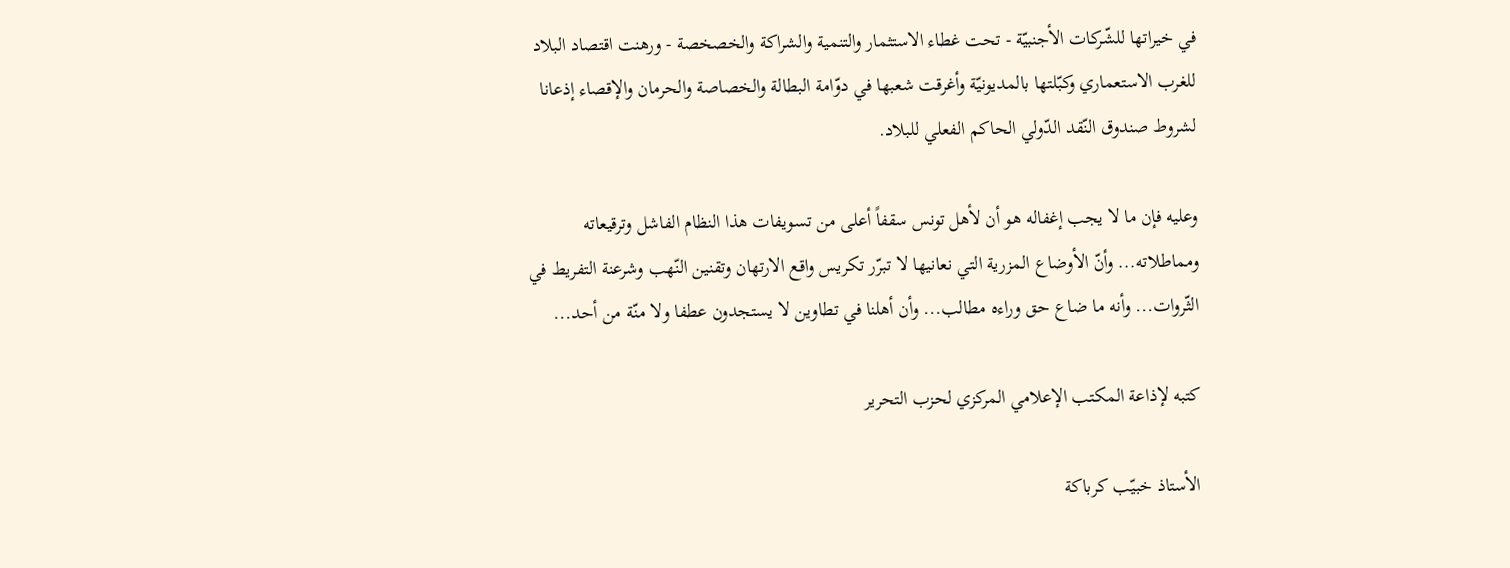في خيراتها للشّركات الأجنبيّة - تحت غطاء الاستثمار والتنمية والشراكة والخصخصة - ورهنت اقتصاد البلاد للغرب الاستعماري وكبّلتها بالمديونيّة وأغرقت شعبها في دوّامة البطالة والخصاصة والحرمان والإقصاء إذعانا لشروط صندوق النّقد الدّولي الحاكم الفعلي للبلاد.

وعليه فإن ما لا يجب إغفاله هو أن لأهل تونس سقفاً أعلى من تسويفات هذا النظام الفاشل وترقيعاته ومماطلاته... وأنّ الأوضاع المزرية التي نعانيها لا تبرّر تكريس واقع الارتهان وتقنين النّهب وشرعنة التفريط في الثّروات... وأنه ما ضاع حق وراءه مطالب... وأن أهلنا في تطاوين لا يستجدون عطفا ولا منّة من أحد...

كتبه لإذاعة المكتب الإعلامي المركزي لحزب التحرير

الأستاذ خبيّب كرباكة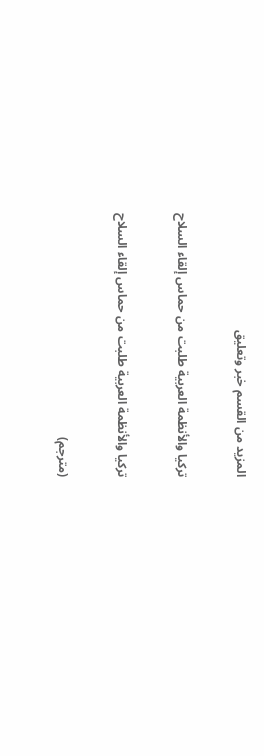المزيد من القسم خبر وتعليق

تركيا والأنظمة العربية طلبت من حماس إلقاء السلاح

تركيا والأنظمة العربية طلبت من حماس إلقاء السلاح

(مترجم)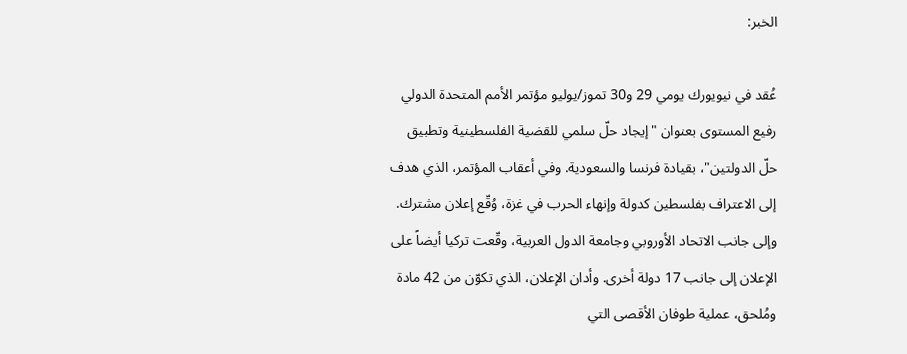الخبر:

عُقد في نيويورك يومي 29 و30 تموز/يوليو مؤتمر الأمم المتحدة الدولي رفيع المستوى بعنوان "إيجاد حلّ سلمي للقضية الفلسطينية وتطبيق حلّ الدولتين"، بقيادة فرنسا والسعودية. وفي أعقاب المؤتمر، الذي هدف إلى الاعتراف بفلسطين كدولة وإنهاء الحرب في غزة، وُقّع إعلان مشترك. وإلى جانب الاتحاد الأوروبي وجامعة الدول العربية، وقّعت تركيا أيضاً على الإعلان إلى جانب 17 دولة أخرى. وأدان الإعلان، الذي تكوّن من 42 مادة ومُلحق، عملية طوفان الأقصى التي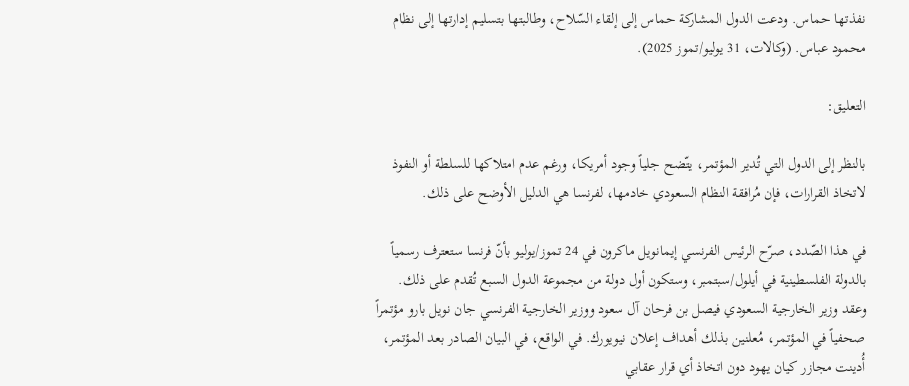نفذتها حماس. ودعت الدول المشاركة حماس إلى إلقاء السّلاح، وطالبتها بتسليم إدارتها إلى نظام محمود عباس. (وكالات، 31 يوليو/تموز 2025).

التعليق:

بالنظر إلى الدول التي تُدير المؤتمر، يتّضح جلياً وجود أمريكا، ورغم عدم امتلاكها للسلطة أو النفوذ لاتخاذ القرارات، فإن مُرافقة النظام السعودي خادمها، لفرنسا هي الدليل الأوضح على ذلك.

في هذا الصّدد، صرّح الرئيس الفرنسي إيمانويل ماكرون في 24 تموز/يوليو بأنّ فرنسا ستعترف رسمياً بالدولة الفلسطينية في أيلول/سبتمبر، وستكون أول دولة من مجموعة الدول السبع تُقدم على ذلك. وعقد وزير الخارجية السعودي فيصل بن فرحان آل سعود ووزير الخارجية الفرنسي جان نويل بارو مؤتمراً صحفياً في المؤتمر، مُعلنين بذلك أهداف إعلان نيويورك. في الواقع، في البيان الصادر بعد المؤتمر، أُدينت مجازر كيان يهود دون اتخاذ أي قرار عقابي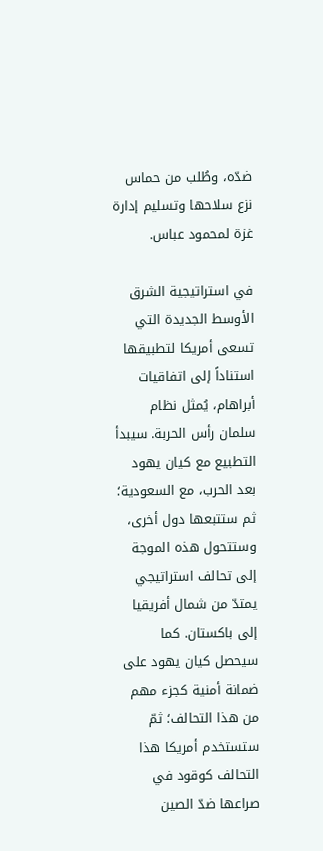ضدّه، وطُلب من حماس نزع سلاحها وتسليم إدارة غزة لمحمود عباس.

في استراتيجية الشرق الأوسط الجديدة التي تسعى أمريكا لتطبيقها استناداً إلى اتفاقيات أبراهام، يُمثل نظام سلمان رأس الحربة. سيبدأ التطبيع مع كيان يهود بعد الحرب، مع السعودية؛ ثم ستتبعها دول أخرى، وستتحول هذه الموجة إلى تحالف استراتيجي يمتدّ من شمال أفريقيا إلى باكستان. كما سيحصل كيان يهود على ضمانة أمنية كجزء مهم من هذا التحالف؛ ثمّ ستستخدم أمريكا هذا التحالف كوقود في صراعها ضدّ الصين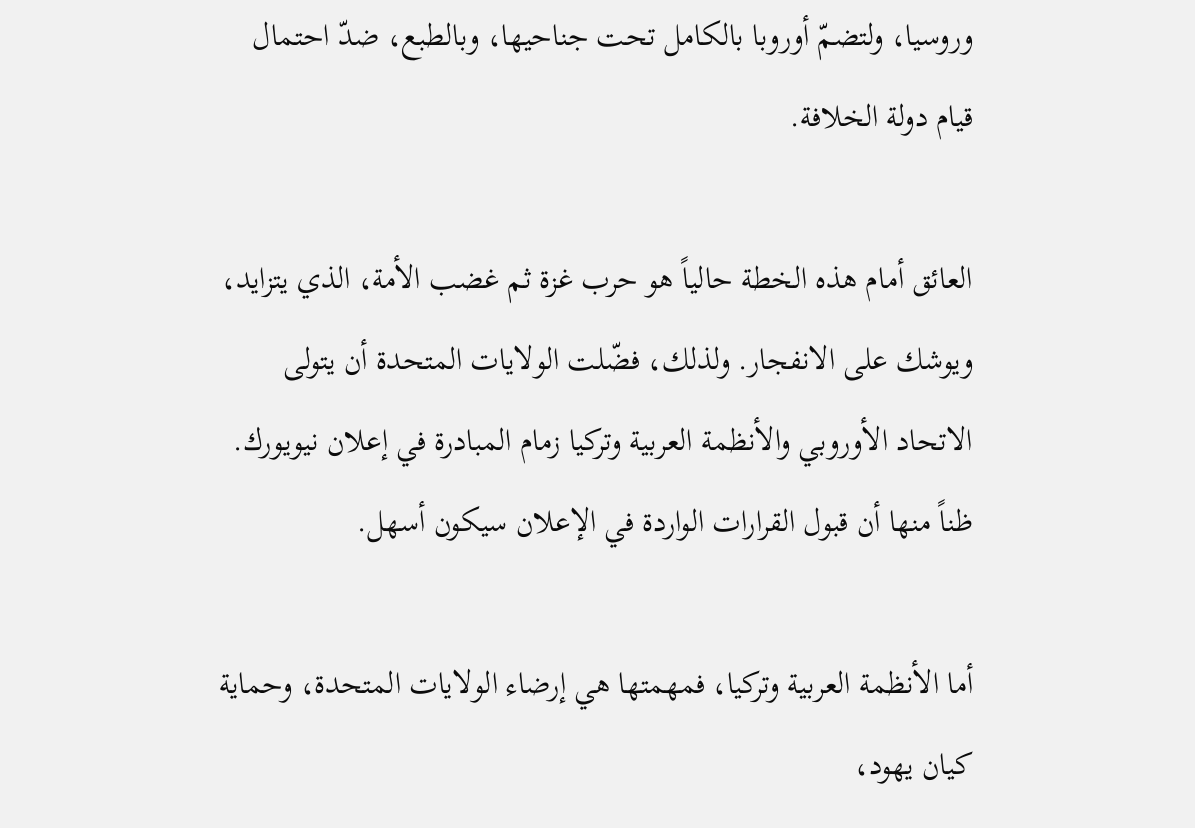وروسيا، ولتضمّ أوروبا بالكامل تحت جناحيها، وبالطبع، ضدّ احتمال قيام دولة الخلافة.

العائق أمام هذه الخطة حالياً هو حرب غزة ثم غضب الأمة، الذي يتزايد، ويوشك على الانفجار. ولذلك، فضّلت الولايات المتحدة أن يتولى الاتحاد الأوروبي والأنظمة العربية وتركيا زمام المبادرة في إعلان نيويورك. ظناً منها أن قبول القرارات الواردة في الإعلان سيكون أسهل.

أما الأنظمة العربية وتركيا، فمهمتها هي إرضاء الولايات المتحدة، وحماية كيان يهود،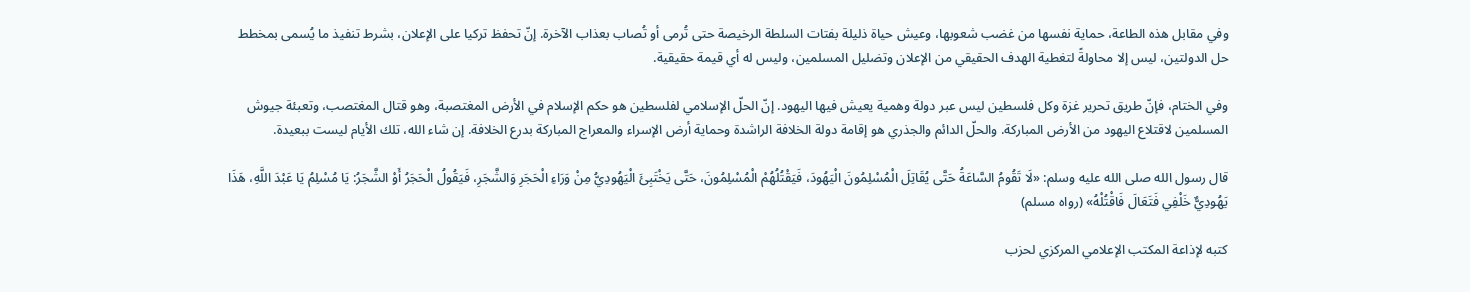وفي مقابل هذه الطاعة، حماية نفسها من غضب شعوبها، وعيش حياة ذليلة بفتات السلطة الرخيصة حتى تُرمى أو تُصاب بعذاب الآخرة. إنّ تحفظ تركيا على الإعلان، بشرط تنفيذ ما يُسمى بمخطط حل الدولتين، ليس إلا محاولةً لتغطية الهدف الحقيقي من الإعلان وتضليل المسلمين، وليس له أي قيمة حقيقية.

وفي الختام، فإنّ طريق تحرير غزة وكل فلسطين ليس عبر دولة وهمية يعيش فيها اليهود. إنّ الحلّ الإسلامي لفلسطين هو حكم الإسلام في الأرض المغتصبة، وهو قتال المغتصب، وتعبئة جيوش المسلمين لاقتلاع اليهود من الأرض المباركة. والحلّ الدائم والجذري هو إقامة دولة الخلافة الراشدة وحماية أرض الإسراء والمعراج المباركة بدرع الخلافة. إن شاء الله، تلك الأيام ليست ببعيدة.

قال رسول الله صلى الله عليه وسلم: «لَا تَقُومُ السَّاعَةُ حَتَّى يُقَاتِلَ الْمُسْلِمُونَ الْيَهُودَ، فَيَقْتُلُهُمْ الْمُسْلِمُونَ، حَتَّى يَخْتَبِئَ الْيَهُودِيُّ مِنْ وَرَاءِ الْحَجَرِ وَالشَّجَرِ، فَيَقُولُ الْحَجَرُ أَوْ الشَّجَرُ: يَا مُسْلِمُ يَا عَبْدَ اللَّهِ، هَذَا يَهُودِيٌّ خَلْفِي فَتَعَالَ فَاقْتُلْهُ» (رواه مسلم)

كتبه لإذاعة المكتب الإعلامي المركزي لحزب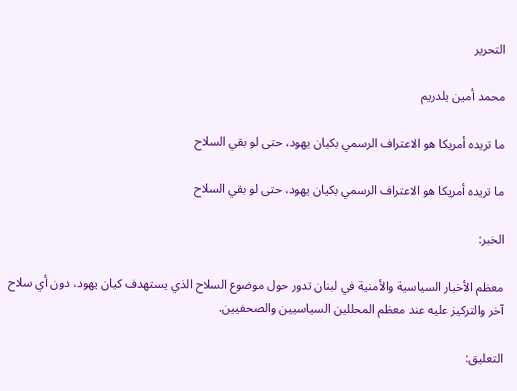التحرير

محمد أمين يلدريم

ما تريده أمريكا هو الاعتراف الرسمي بكيان يهود، حتى لو بقي السلاح

ما تريده أمريكا هو الاعتراف الرسمي بكيان يهود، حتى لو بقي السلاح

الخبر:

معظم الأخبار السياسية والأمنية في لبنان تدور حول موضوع السلاح الذي يستهدف كيان يهود، دون أي سلاح آخر والتركيز عليه عند معظم المحللين السياسيين والصحفيين.

التعليق: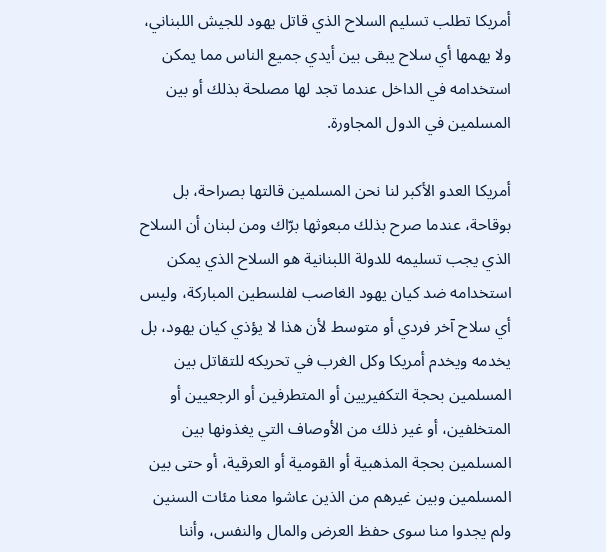أمريكا تطلب تسليم السلاح الذي قاتل يهود للجيش اللبناني، ولا يهمها أي سلاح يبقى بين أيدي جميع الناس مما يمكن استخدامه في الداخل عندما تجد لها مصلحة بذلك أو بين المسلمين في الدول المجاورة.

أمريكا العدو الأكبر لنا نحن المسلمين قالتها بصراحة، بل بوقاحة، عندما صرح بذلك مبعوثها برّاك ومن لبنان أن السلاح الذي يجب تسليمه للدولة اللبنانية هو السلاح الذي يمكن استخدامه ضد كيان يهود الغاصب لفلسطين المباركة، وليس أي سلاح آخر فردي أو متوسط لأن هذا لا يؤذي كيان يهود، بل يخدمه ويخدم أمريكا وكل الغرب في تحريكه للتقاتل بين المسلمين بحجة التكفيريين أو المتطرفين أو الرجعيين أو المتخلفين، أو غير ذلك من الأوصاف التي يغذونها بين المسلمين بحجة المذهبية أو القومية أو العرقية، أو حتى بين المسلمين وبين غيرهم من الذين عاشوا معنا مئات السنين ولم يجدوا منا سوى حفظ العرض والمال والنفس، وأننا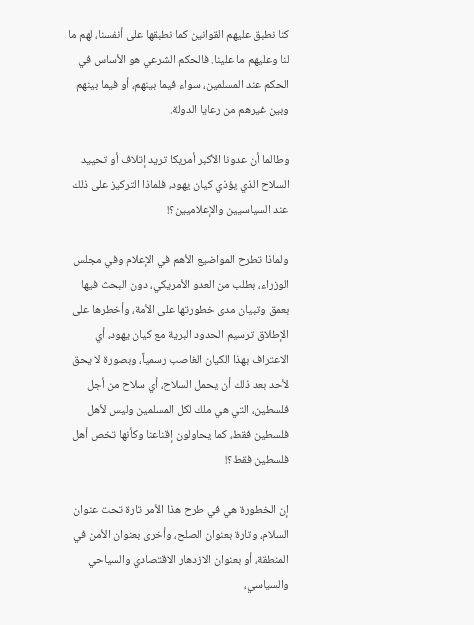كنا نطبق عليهم القوانين كما نطبقها على أنفسنا، لهم ما لنا وعليهم ما علينا. فالحكم الشرعي هو الأساس في الحكم عند المسلمين، سواء فيما بينهم، أو فيما بينهم وبين غيرهم من رعايا الدولة.

وطالما أن عدونا الأكبر أمريكا تريد إتلاف أو تحييد السلاح الذي يؤذي كيان يهود، فلماذا التركيز على ذلك عند السياسيين والإعلاميين؟!

ولماذا تطرح المواضيع الأهم في الإعلام وفي مجلس الوزراء، بطلب من العدو الأمريكي، دون البحث فيها بعمق وتبيان مدى خطورتها على الأمة، وأخطرها على الإطلاق ترسيم الحدود البرية مع كيان يهود، أي الاعتراف بهذا الكيان الغاصب رسمياً، وبصورة لا يحق لأحد بعد ذلك أن يحمل السلاح، أي سلاح من أجل فلسطين، التي هي ملك لكل المسلمين وليس لأهل فلسطين فقط، كما يحاولون إقناعنا وكأنها تخص أهل فلسطين فقط؟!

إن الخطورة هي في طرح هذا الأمر تارة تحت عنوان السلام، وتارة بعنوان الصلح، وأخرى بعنوان الأمن في المنطقة، أو بعنوان الازدهار الاقتصادي والسياحي والسياسي،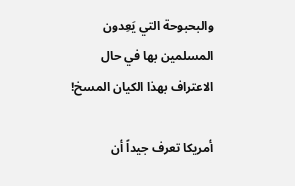والبحبوحة التي يَعِدون المسلمين بها في حال الاعتراف بهذا الكيان المسخ!

أمريكا تعرف جيداً أن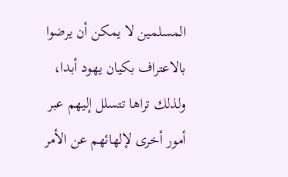المسلمين لا يمكن أن يرضوا بالاعتراف بكيان يهود أبدا، ولذلك تراها تتسلل إليهم عبر أمور أخرى لإلهائهم عن الأمر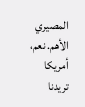المصيري الأهم. نعم، أمريكا تريدنا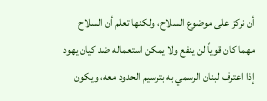أن نركز على موضوع السلاح، ولكنها تعلم أن السلاح مهما كان قوياً لن ينفع ولا يمكن استعماله ضد كيان يهود إذا اعترف لبنان الرسمي به بترسيم الحدود معه، ويكون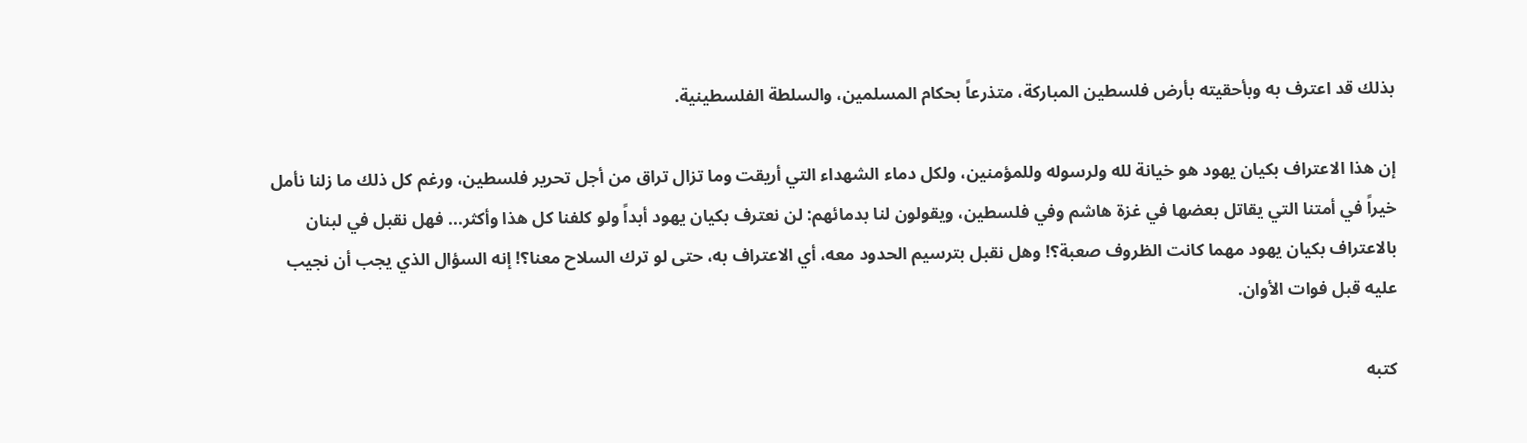بذلك قد اعترف به وبأحقيته بأرض فلسطين المباركة، متذرعاً بحكام المسلمين، والسلطة الفلسطينية.

إن هذا الاعتراف بكيان يهود هو خيانة لله ولرسوله وللمؤمنين، ولكل دماء الشهداء التي أريقت وما تزال تراق من أجل تحرير فلسطين، ورغم كل ذلك ما زلنا نأمل خيراً في أمتنا التي يقاتل بعضها في غزة هاشم وفي فلسطين، ويقولون لنا بدمائهم: لن نعترف بكيان يهود أبداً ولو كلفنا كل هذا وأكثر... فهل نقبل في لبنان بالاعتراف بكيان يهود مهما كانت الظروف صعبة؟! وهل نقبل بترسيم الحدود معه، أي الاعتراف به، حتى لو ترك السلاح معنا؟! إنه السؤال الذي يجب أن نجيب عليه قبل فوات الأوان.

كتبه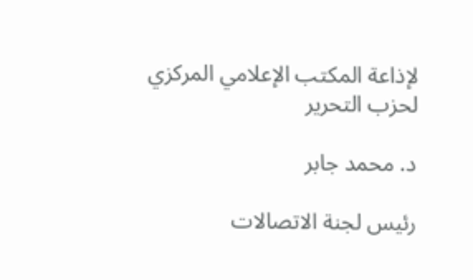لإذاعة المكتب الإعلامي المركزي لحزب التحرير

د. محمد جابر

رئيس لجنة الاتصالات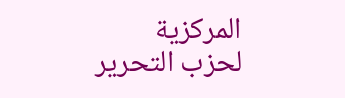المركزية لحزب التحرير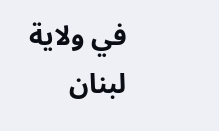في ولاية لبنان